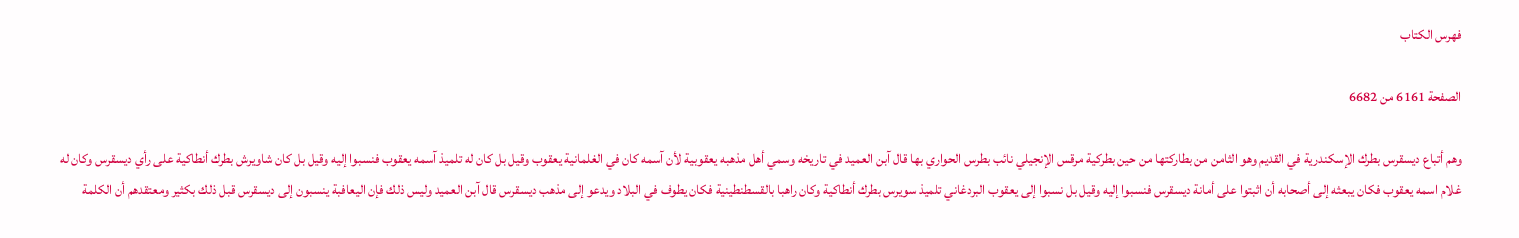فهرس الكتاب

الصفحة 6161 من 6682

وهم أتباع ديسقرس بطرك الإسكندرية في القديم وهو الثامن من بطاركتها من حين بطركية مرقس الإنجيلي نائب بطرس الحواري بها قال آبن العميد في تاريخه وسمي أهل مذهبه يعقوبية لأن آسمه كان في الغلمانية يعقوب وقيل بل كان له تلميذ آسمه يعقوب فنسبوا إليه وقيل بل كان شاويرش بطرك أنطاكية على رأي ديسقرس وكان له غلام اسمه يعقوب فكان يبعثه إلى أصحابه أن اثبتوا على أمانة ديسقرس فنسبوا إليه وقيل بل نسبوا إلى يعقوب البردغاني تلميذ سويرس بطرك أنطاكية وكان راهبا بالقسطنطينية فكان يطوف في البلاد ويدعو إلى مذهب ديسقرس قال آبن العميد وليس ذلك فإن اليعافبة ينسبون إلى ديسقرس قبل ذلك بكثير ومعتقدهم أن الكلمة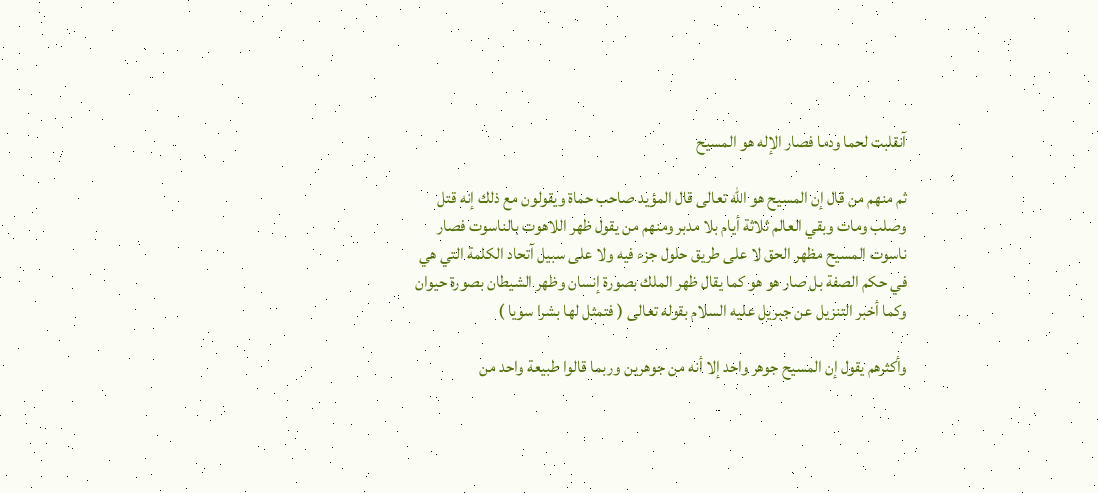آنقلبت لحما ودما فصار الإله هو المسيح

ثم منهم من قال إن المسيح هو الله تعالى قال المؤيد صاحب حماة ويقولون مع ذلك إنه قتل وصلب ومات وبقي العالم ثلاثة أيام بلا مدبر ومنهم من يقول ظهر اللاهوت بالناسوت فصار ناسوت المسيح مظهر الحق لا على طريق حلول جزء فيه ولا على سبيل آتحاد الكلمة التي هي في حكم الصفة بل صار هو هو كما يقال ظهر الملك بصورة إنسان وظهر الشيطان بصورة حيوان وكما أخبر التنزيل عن جبريل عليه السلام بقوله تعالى ( فتمثل لها بشرا سويا )

وأكثرهم يقول إن المسيح جوهر واحد إلا أنه من جوهرين وربما قالوا طبيعة واحد من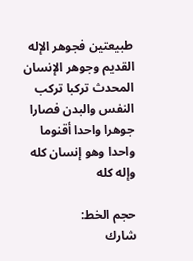طبيعتين فجوهر الإله القديم وجوهر الإنسان المحدث تركبا تركب النفس والبدن فصارا جوهرا واحدا أقنوما واحدا وهو إنسان كله وإله كله

حجم الخط:
شارك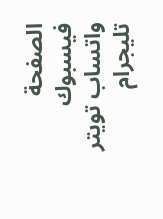الصفحة
فيسبوك واتساب تويتر تليجرام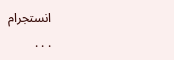انستجرام
. . .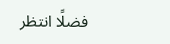فضلًا انتظر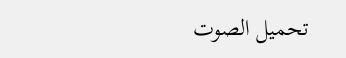تحميل الصوت